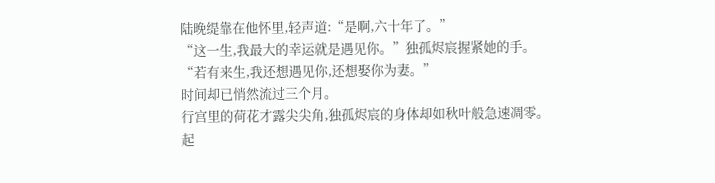陆晚缇靠在他怀里,轻声道:“是啊,六十年了。”
“这一生,我最大的幸运就是遇见你。”独孤烬宸握紧她的手。
“若有来生,我还想遇见你,还想娶你为妻。”
时间却已悄然流过三个月。
行宫里的荷花才露尖尖角,独孤烬宸的身体却如秋叶般急速凋零。
起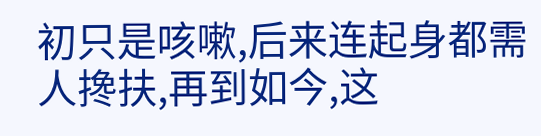初只是咳嗽,后来连起身都需人搀扶,再到如今,这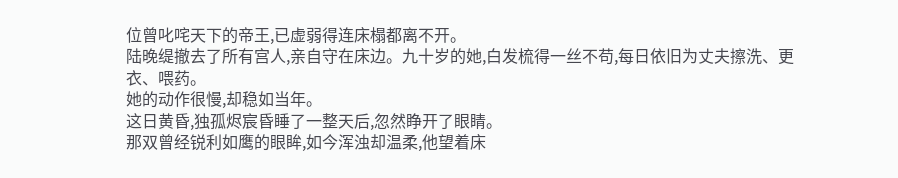位曾叱咤天下的帝王,已虚弱得连床榻都离不开。
陆晚缇撤去了所有宫人,亲自守在床边。九十岁的她,白发梳得一丝不苟,每日依旧为丈夫擦洗、更衣、喂药。
她的动作很慢,却稳如当年。
这日黄昏,独孤烬宸昏睡了一整天后,忽然睁开了眼睛。
那双曾经锐利如鹰的眼眸,如今浑浊却温柔,他望着床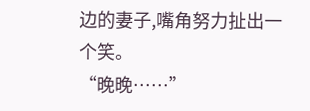边的妻子,嘴角努力扯出一个笑。
“晚晚……”